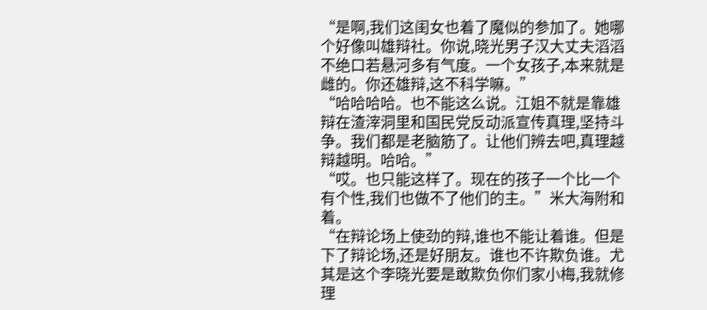“是啊,我们这闺女也着了魔似的参加了。她哪个好像叫雄辩社。你说,晓光男子汉大丈夫滔滔不绝口若悬河多有气度。一个女孩子,本来就是雌的。你还雄辩,这不科学嘛。”
“哈哈哈哈。也不能这么说。江姐不就是靠雄辩在渣滓洞里和国民党反动派宣传真理,坚持斗争。我们都是老脑筋了。让他们辨去吧,真理越辩越明。哈哈。”
“哎。也只能这样了。现在的孩子一个比一个有个性,我们也做不了他们的主。”米大海附和着。
“在辩论场上使劲的辩,谁也不能让着谁。但是下了辩论场,还是好朋友。谁也不许欺负谁。尤其是这个李晓光要是敢欺负你们家小梅,我就修理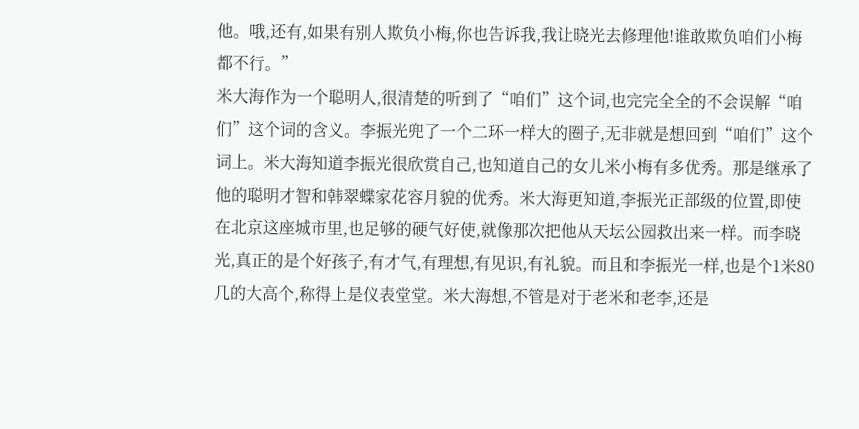他。哦,还有,如果有别人欺负小梅,你也告诉我,我让晓光去修理他!谁敢欺负咱们小梅都不行。”
米大海作为一个聪明人,很清楚的听到了“咱们”这个词,也完完全全的不会误解“咱们”这个词的含义。李振光兜了一个二环一样大的圈子,无非就是想回到“咱们”这个词上。米大海知道李振光很欣赏自己,也知道自己的女儿米小梅有多优秀。那是继承了他的聪明才智和韩翠蝶家花容月貌的优秀。米大海更知道,李振光正部级的位置,即使在北京这座城市里,也足够的硬气好使,就像那次把他从天坛公园救出来一样。而李晓光,真正的是个好孩子,有才气,有理想,有见识,有礼貌。而且和李振光一样,也是个1米80几的大高个,称得上是仪表堂堂。米大海想,不管是对于老米和老李,还是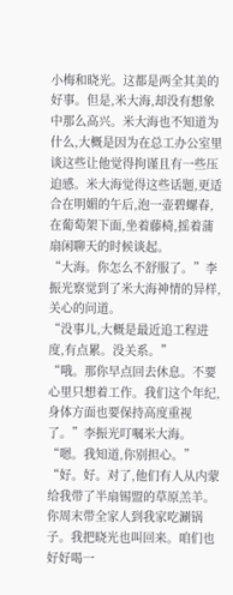小梅和晓光。这都是两全其美的好事。但是,米大海,却没有想象中那么高兴。米大海也不知道为什么,大概是因为在总工办公室里谈这些让他觉得拘谨且有一些压迫感。米大海觉得这些话题,更适合在明媚的午后,泡一壶碧螺春,在葡萄架下面,坐着藤椅,摇着蒲扇闲聊天的时候谈起。
“大海。你怎么不舒服了。”李振光察觉到了米大海神情的异样,关心的问道。
“没事儿,大概是最近追工程进度,有点累。没关系。”
“哦。那你早点回去休息。不要心里只想着工作。我们这个年纪,身体方面也要保持高度重视了。”李振光叮嘱米大海。
“嗯。我知道,你别担心。”
“好。好。对了,他们有人从内蒙给我带了半扇锡盟的草原羔羊。你周末带全家人到我家吃涮锅子。我把晓光也叫回来。咱们也好好喝一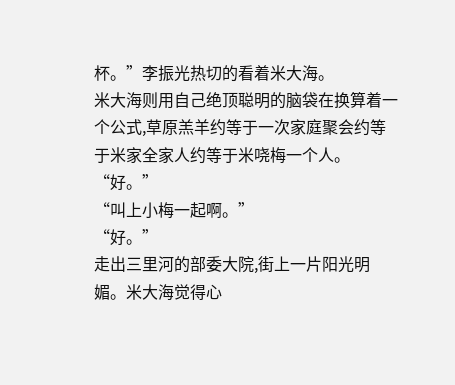杯。”李振光热切的看着米大海。
米大海则用自己绝顶聪明的脑袋在换算着一个公式,草原羔羊约等于一次家庭聚会约等于米家全家人约等于米哓梅一个人。
“好。”
“叫上小梅一起啊。”
“好。”
走出三里河的部委大院,街上一片阳光明媚。米大海觉得心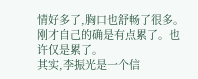情好多了,胸口也舒畅了很多。刚才自己的确是有点累了。也许仅是累了。
其实,李振光是一个信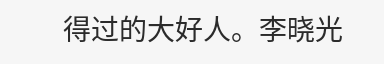得过的大好人。李晓光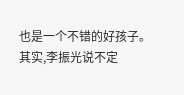也是一个不错的好孩子。
其实,李振光说不定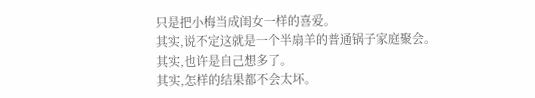只是把小梅当成闺女一样的喜爱。
其实,说不定这就是一个半扇羊的普通锅子家庭聚会。
其实,也许是自己想多了。
其实,怎样的结果都不会太坏。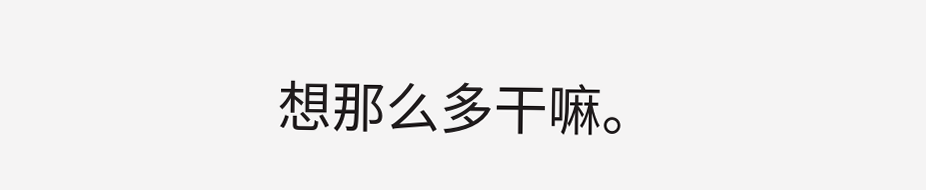想那么多干嘛。